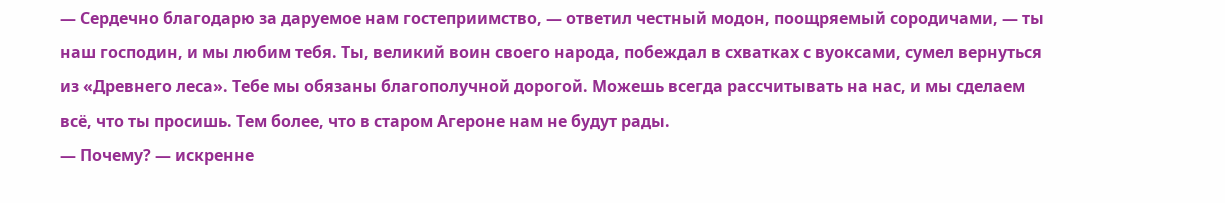— Сердечно благодарю за даруемое нам гостеприимство, — ответил честный модон, поощряемый сородичами, — ты наш господин, и мы любим тебя. Ты, великий воин своего народа, побеждал в схватках с вуоксами, сумел вернуться из «Древнего леса». Тебе мы обязаны благополучной дорогой. Можешь всегда рассчитывать на нас, и мы сделаем всё, что ты просишь. Тем более, что в старом Агероне нам не будут рады.
— Почему? — искренне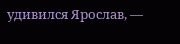удивился Ярослав, —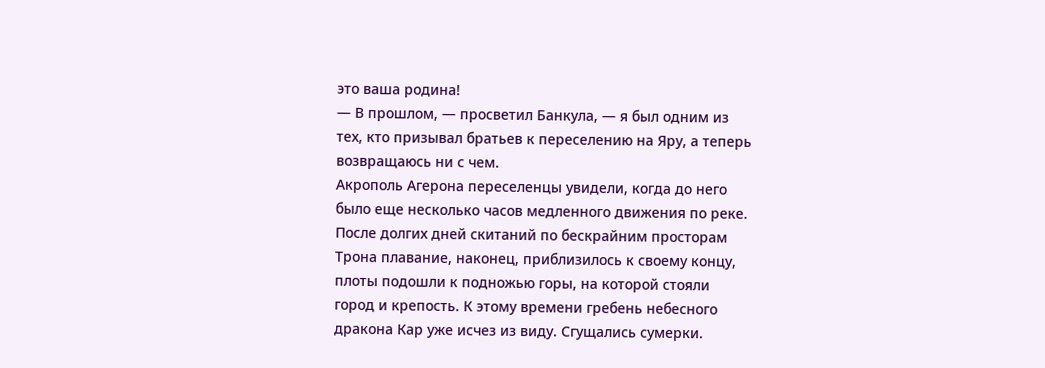это ваша родина!
— В прошлом, — просветил Банкула, — я был одним из тех, кто призывал братьев к переселению на Яру, а теперь возвращаюсь ни с чем.
Акрополь Агерона переселенцы увидели, когда до него было еще несколько часов медленного движения по реке. После долгих дней скитаний по бескрайним просторам Трона плавание, наконец, приблизилось к своему концу, плоты подошли к подножью горы, на которой стояли город и крепость. К этому времени гребень небесного дракона Кар уже исчез из виду. Сгущались сумерки.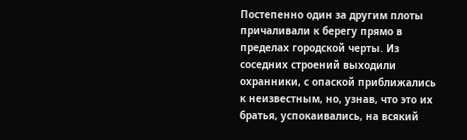Постепенно один за другим плоты причаливали к берегу прямо в пределах городской черты. Из соседних строений выходили охранники, с опаской приближались к неизвестным, но, узнав, что это их братья, успокаивались, на всякий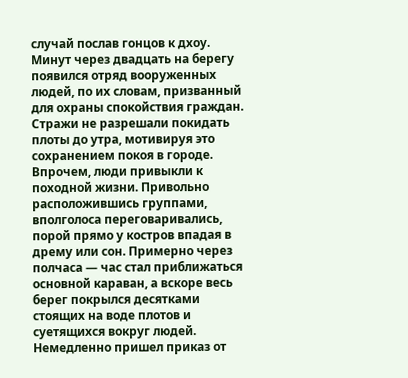случай послав гонцов к дхоу.
Минут через двадцать на берегу появился отряд вооруженных людей, по их словам, призванный для охраны спокойствия граждан. Стражи не разрешали покидать плоты до утра, мотивируя это сохранением покоя в городе.
Впрочем, люди привыкли к походной жизни. Привольно расположившись группами, вполголоса переговаривались, порой прямо у костров впадая в дрему или сон. Примерно через полчаса — час стал приближаться основной караван, а вскоре весь берег покрылся десятками стоящих на воде плотов и суетящихся вокруг людей.
Немедленно пришел приказ от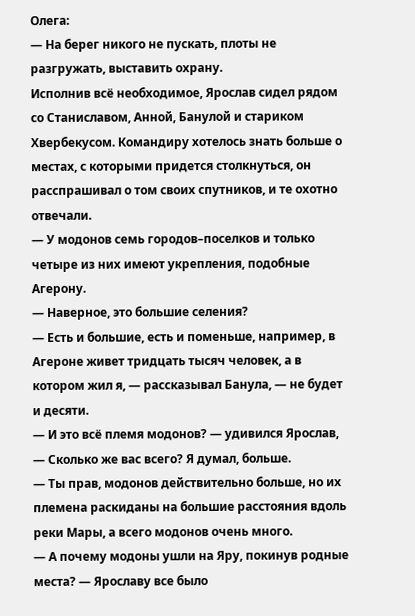Олега:
— На берег никого не пускать, плоты не разгружать, выставить охрану.
Исполнив всё необходимое, Ярослав сидел рядом со Станиславом, Анной, Банулой и стариком Хвербекусом. Командиру хотелось знать больше о местах, с которыми придется столкнуться, он расспрашивал о том своих спутников, и те охотно отвечали.
— У модонов семь городов–поселков и только четыре из них имеют укрепления, подобные Агерону.
— Наверное, это большие селения?
— Есть и большие, есть и поменьше, например, в Агероне живет тридцать тысяч человек, а в котором жил я, — рассказывал Банула, — не будет и десяти.
— И это всё племя модонов? — удивился Ярослав, — Сколько же вас всего? Я думал, больше.
— Ты прав, модонов действительно больше, но их племена раскиданы на большие расстояния вдоль реки Мары, а всего модонов очень много.
— А почему модоны ушли на Яру, покинув родные места? — Ярославу все было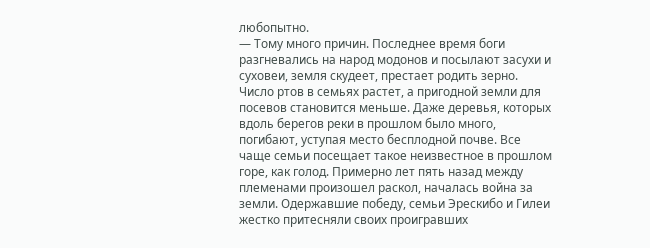любопытно.
— Тому много причин. Последнее время боги разгневались на народ модонов и посылают засухи и суховеи, земля скудеет, престает родить зерно. Число ртов в семьях растет, а пригодной земли для посевов становится меньше. Даже деревья, которых вдоль берегов реки в прошлом было много, погибают, уступая место бесплодной почве. Все чаще семьи посещает такое неизвестное в прошлом горе, как голод. Примерно лет пять назад между племенами произошел раскол, началась война за земли. Одержавшие победу, семьи Эрескибо и Гилеи жестко притесняли своих проигравших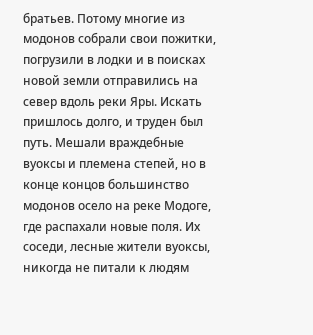братьев. Потому многие из модонов собрали свои пожитки, погрузили в лодки и в поисках новой земли отправились на север вдоль реки Яры. Искать пришлось долго, и труден был путь. Мешали враждебные вуоксы и племена степей, но в конце концов большинство модонов осело на реке Модоге, где распахали новые поля. Их соседи, лесные жители вуоксы, никогда не питали к людям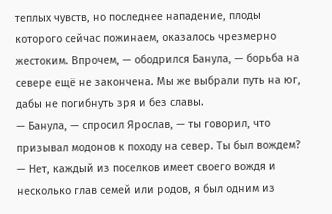теплых чувств, но последнее нападение, плоды которого сейчас пожинаем, оказалось чрезмерно жестоким. Впрочем, — ободрился Банула, — борьба на севере ещё не закончена. Мы же выбрали путь на юг, дабы не погибнуть зря и без славы.
— Банула, — спросил Ярослав, — ты говорил, что призывал модонов к походу на север. Ты был вождем?
— Нет, каждый из поселков имеет своего вождя и несколько глав семей или родов, я был одним из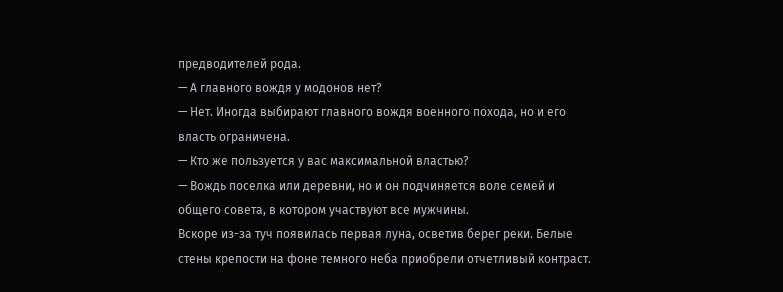предводителей рода.
— А главного вождя у модонов нет?
— Нет. Иногда выбирают главного вождя военного похода, но и его власть ограничена.
— Кто же пользуется у вас максимальной властью?
— Вождь поселка или деревни, но и он подчиняется воле семей и общего совета, в котором участвуют все мужчины.
Вскоре из-за туч появилась первая луна, осветив берег реки. Белые стены крепости на фоне темного неба приобрели отчетливый контраст.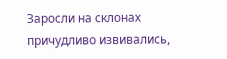Заросли на склонах причудливо извивались,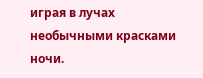играя в лучах необычными красками ночи.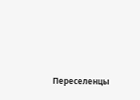Переселенцы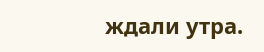ждали утра.